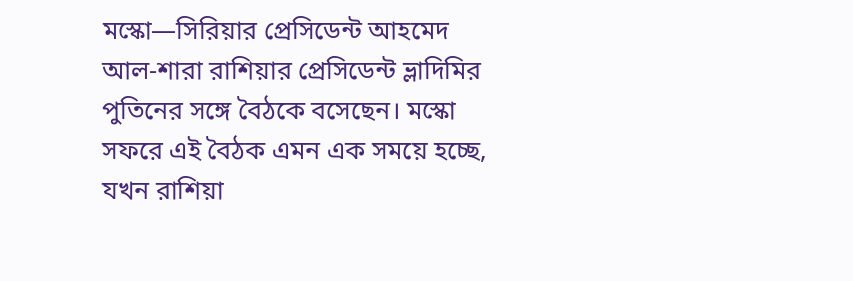মস্কো—সিরিয়ার প্রেসিডেন্ট আহমেদ আল-শারা রাশিয়ার প্রেসিডেন্ট ভ্লাদিমির পুতিনের সঙ্গে বৈঠকে বসেছেন। মস্কো সফরে এই বৈঠক এমন এক সময়ে হচ্ছে, যখন রাশিয়া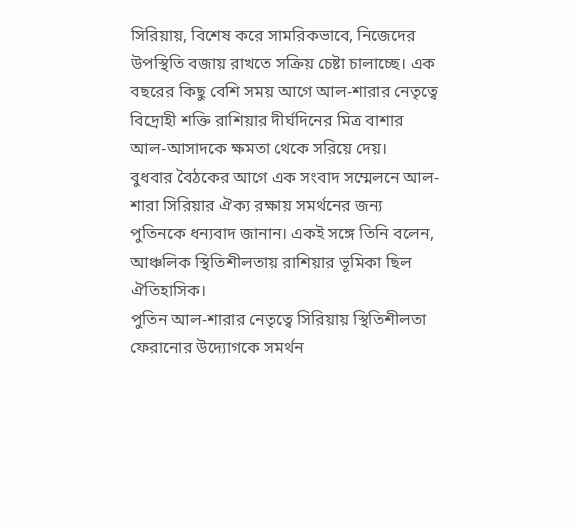সিরিয়ায়, বিশেষ করে সামরিকভাবে, নিজেদের উপস্থিতি বজায় রাখতে সক্রিয় চেষ্টা চালাচ্ছে। এক বছরের কিছু বেশি সময় আগে আল-শারার নেতৃত্বে বিদ্রোহী শক্তি রাশিয়ার দীর্ঘদিনের মিত্র বাশার আল-আসাদকে ক্ষমতা থেকে সরিয়ে দেয়।
বুধবার বৈঠকের আগে এক সংবাদ সম্মেলনে আল-শারা সিরিয়ার ঐক্য রক্ষায় সমর্থনের জন্য পুতিনকে ধন্যবাদ জানান। একই সঙ্গে তিনি বলেন, আঞ্চলিক স্থিতিশীলতায় রাশিয়ার ভূমিকা ছিল ঐতিহাসিক।
পুতিন আল-শারার নেতৃত্বে সিরিয়ায় স্থিতিশীলতা ফেরানোর উদ্যোগকে সমর্থন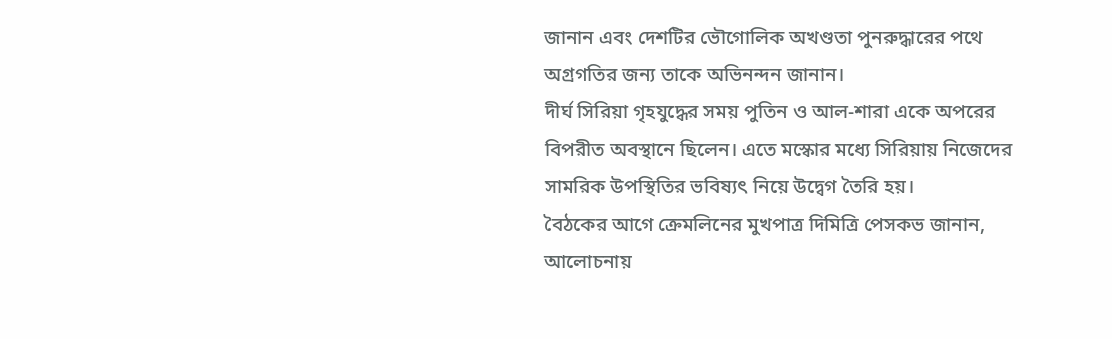জানান এবং দেশটির ভৌগোলিক অখণ্ডতা পুনরুদ্ধারের পথে অগ্রগতির জন্য তাকে অভিনন্দন জানান।
দীর্ঘ সিরিয়া গৃহযুদ্ধের সময় পুতিন ও আল-শারা একে অপরের বিপরীত অবস্থানে ছিলেন। এতে মস্কোর মধ্যে সিরিয়ায় নিজেদের সামরিক উপস্থিতির ভবিষ্যৎ নিয়ে উদ্বেগ তৈরি হয়।
বৈঠকের আগে ক্রেমলিনের মুখপাত্র দিমিত্রি পেসকভ জানান, আলোচনায়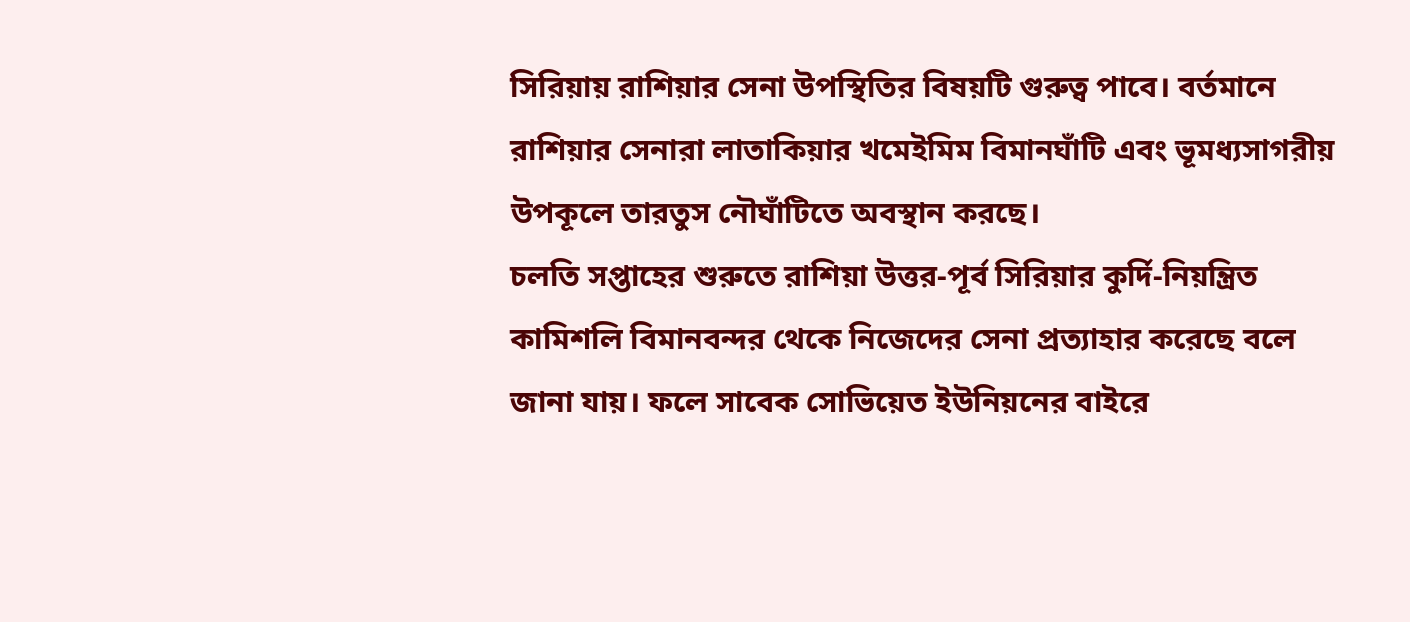সিরিয়ায় রাশিয়ার সেনা উপস্থিতির বিষয়টি গুরুত্ব পাবে। বর্তমানে রাশিয়ার সেনারা লাতাকিয়ার খমেইমিম বিমানঘাঁটি এবং ভূমধ্যসাগরীয় উপকূলে তারতুস নৌঘাঁটিতে অবস্থান করছে।
চলতি সপ্তাহের শুরুতে রাশিয়া উত্তর-পূর্ব সিরিয়ার কুর্দি-নিয়ন্ত্রিত কামিশলি বিমানবন্দর থেকে নিজেদের সেনা প্রত্যাহার করেছে বলে জানা যায়। ফলে সাবেক সোভিয়েত ইউনিয়নের বাইরে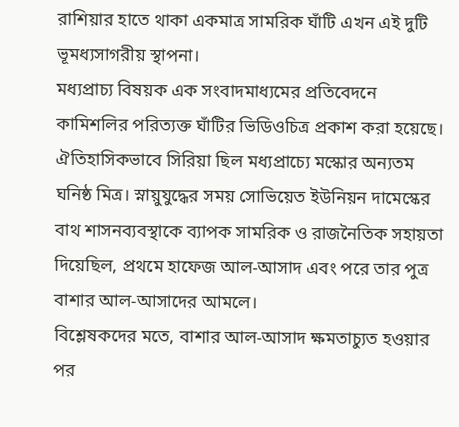রাশিয়ার হাতে থাকা একমাত্র সামরিক ঘাঁটি এখন এই দুটি ভূমধ্যসাগরীয় স্থাপনা।
মধ্যপ্রাচ্য বিষয়ক এক সংবাদমাধ্যমের প্রতিবেদনে কামিশলির পরিত্যক্ত ঘাঁটির ভিডিওচিত্র প্রকাশ করা হয়েছে।
ঐতিহাসিকভাবে সিরিয়া ছিল মধ্যপ্রাচ্যে মস্কোর অন্যতম ঘনিষ্ঠ মিত্র। স্নায়ুযুদ্ধের সময় সোভিয়েত ইউনিয়ন দামেস্কের বাথ শাসনব্যবস্থাকে ব্যাপক সামরিক ও রাজনৈতিক সহায়তা দিয়েছিল, প্রথমে হাফেজ আল-আসাদ এবং পরে তার পুত্র বাশার আল-আসাদের আমলে।
বিশ্লেষকদের মতে, বাশার আল-আসাদ ক্ষমতাচ্যুত হওয়ার পর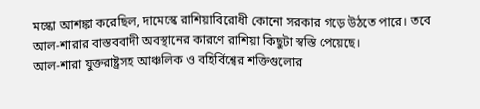মস্কো আশঙ্কা করেছিল, দামেস্কে রাশিয়াবিরোধী কোনো সরকার গড়ে উঠতে পারে। তবে আল-শারার বাস্তববাদী অবস্থানের কারণে রাশিয়া কিছুটা স্বস্তি পেয়েছে।
আল-শারা যুক্তরাষ্ট্রসহ আঞ্চলিক ও বহির্বিশ্বের শক্তিগুলোর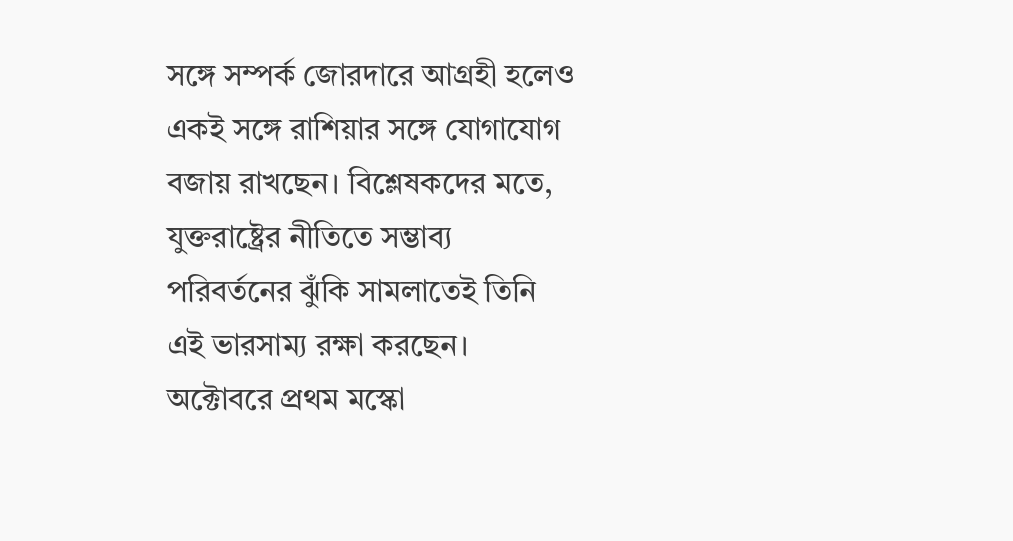সঙ্গে সম্পর্ক জোরদারে আগ্রহী হলেও একই সঙ্গে রাশিয়ার সঙ্গে যোগাযোগ বজায় রাখছেন। বিশ্লেষকদের মতে, যুক্তরাষ্ট্রের নীতিতে সম্ভাব্য পরিবর্তনের ঝুঁকি সামলাতেই তিনি এই ভারসাম্য রক্ষা করছেন।
অক্টোবরে প্রথম মস্কো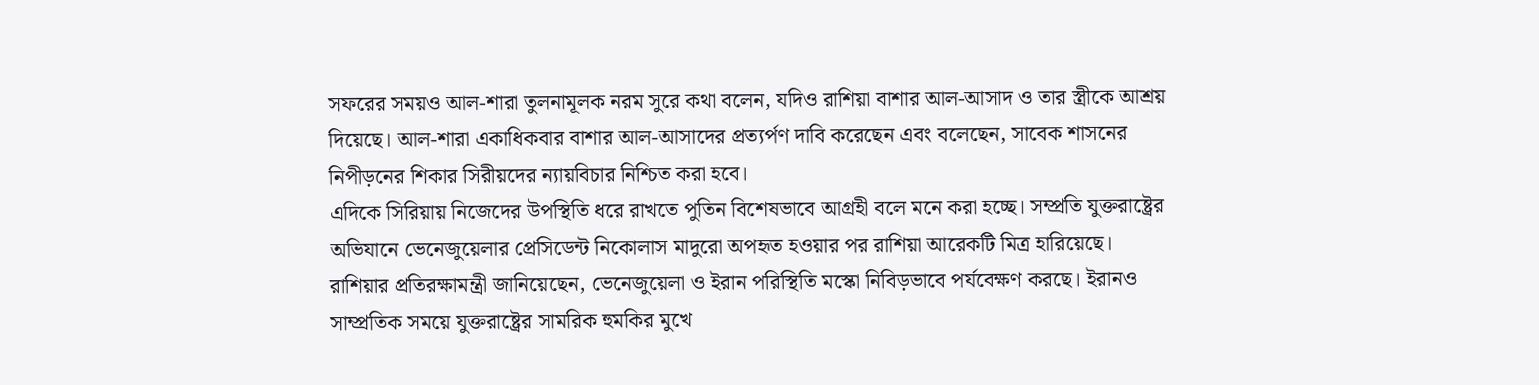সফরের সময়ও আল-শারা তুলনামূলক নরম সুরে কথা বলেন, যদিও রাশিয়া বাশার আল-আসাদ ও তার স্ত্রীকে আশ্রয় দিয়েছে। আল-শারা একাধিকবার বাশার আল-আসাদের প্রত্যর্পণ দাবি করেছেন এবং বলেছেন, সাবেক শাসনের নিপীড়নের শিকার সিরীয়দের ন্যায়বিচার নিশ্চিত করা হবে।
এদিকে সিরিয়ায় নিজেদের উপস্থিতি ধরে রাখতে পুতিন বিশেষভাবে আগ্রহী বলে মনে করা হচ্ছে। সম্প্রতি যুক্তরাষ্ট্রের অভিযানে ভেনেজুয়েলার প্রেসিডেন্ট নিকোলাস মাদুরো অপহৃত হওয়ার পর রাশিয়া আরেকটি মিত্র হারিয়েছে।
রাশিয়ার প্রতিরক্ষামন্ত্রী জানিয়েছেন, ভেনেজুয়েলা ও ইরান পরিস্থিতি মস্কো নিবিড়ভাবে পর্যবেক্ষণ করছে। ইরানও সাম্প্রতিক সময়ে যুক্তরাষ্ট্রের সামরিক হুমকির মুখে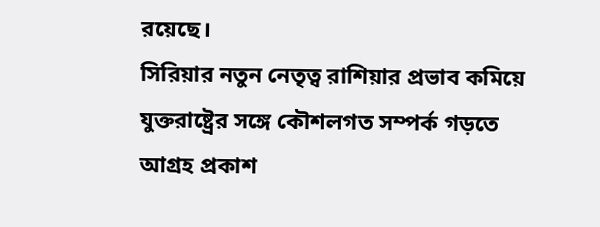রয়েছে।
সিরিয়ার নতুন নেতৃত্ব রাশিয়ার প্রভাব কমিয়ে যুক্তরাষ্ট্রের সঙ্গে কৌশলগত সম্পর্ক গড়তে আগ্রহ প্রকাশ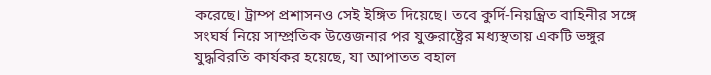করেছে। ট্রাম্প প্রশাসনও সেই ইঙ্গিত দিয়েছে। তবে কুর্দি-নিয়ন্ত্রিত বাহিনীর সঙ্গে সংঘর্ষ নিয়ে সাম্প্রতিক উত্তেজনার পর যুক্তরাষ্ট্রের মধ্যস্থতায় একটি ভঙ্গুর যুদ্ধবিরতি কার্যকর হয়েছে, যা আপাতত বহাল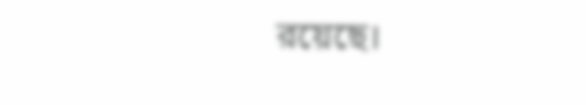রয়েছে।